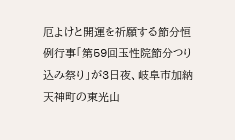厄よけと開運を祈願する節分恒例行事「第59回玉性院節分つり込み祭り」が3日夜、岐阜市加納天神町の東光山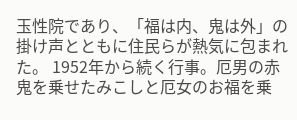玉性院であり、「福は内、鬼は外」の掛け声とともに住民らが熱気に包まれた。 1952年から続く行事。厄男の赤鬼を乗せたみこしと厄女のお福を乗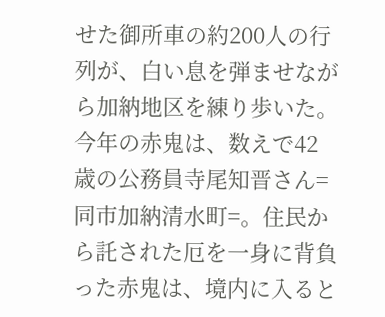せた御所車の約200人の行列が、白い息を弾ませながら加納地区を練り歩いた。 今年の赤鬼は、数えで42歳の公務員寺尾知晋さん=同市加納清水町=。住民から託された厄を一身に背負った赤鬼は、境内に入ると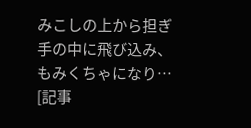みこしの上から担ぎ手の中に飛び込み、もみくちゃになり… [記事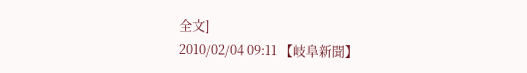全文]
2010/02/04 09:11 【岐阜新聞】